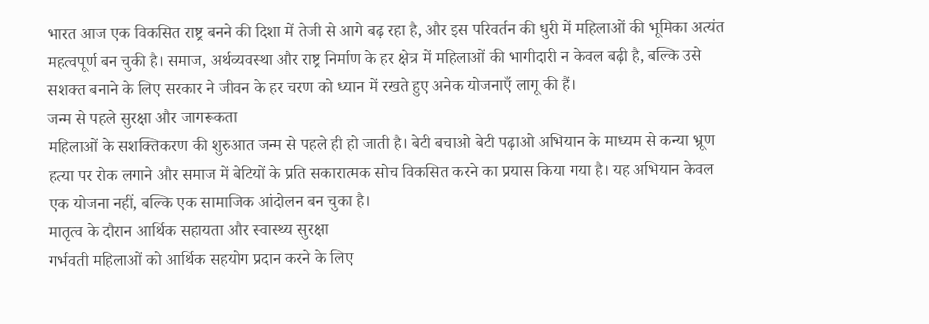भारत आज एक विकसित राष्ट्र बनने की दिशा में तेजी से आगे बढ़ रहा है, और इस परिवर्तन की धुरी में महिलाओं की भूमिका अत्यंत महत्वपूर्ण बन चुकी है। समाज, अर्थव्यवस्था और राष्ट्र निर्माण के हर क्षेत्र में महिलाओं की भागीदारी न केवल बढ़ी है, बल्कि उसे सशक्त बनाने के लिए सरकार ने जीवन के हर चरण को ध्यान में रखते हुए अनेक योजनाएँ लागू की हैं।
जन्म से पहले सुरक्षा और जागरूकता
महिलाओं के सशक्तिकरण की शुरुआत जन्म से पहले ही हो जाती है। बेटी बचाओ बेटी पढ़ाओ अभियान के माध्यम से कन्या भ्रूण हत्या पर रोक लगाने और समाज में बेटियों के प्रति सकारात्मक सोच विकसित करने का प्रयास किया गया है। यह अभियान केवल एक योजना नहीं, बल्कि एक सामाजिक आंदोलन बन चुका है।
मातृत्व के दौरान आर्थिक सहायता और स्वास्थ्य सुरक्षा
गर्भवती महिलाओं को आर्थिक सहयोग प्रदान करने के लिए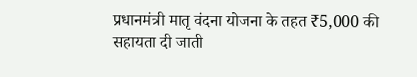प्रधानमंत्री मातृ वंदना योजना के तहत ₹5,000 की सहायता दी जाती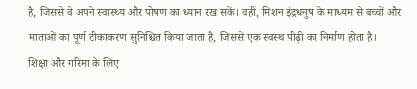है, जिससे वे अपने स्वास्थ्य और पोषण का ध्यान रख सकें। वहीं, मिशन इंद्रधनुष के माध्यम से बच्चों और माताओं का पूर्ण टीकाकरण सुनिश्चित किया जाता है, जिससे एक स्वस्थ पीढ़ी का निर्माण होता है।
शिक्षा और गरिमा के लिए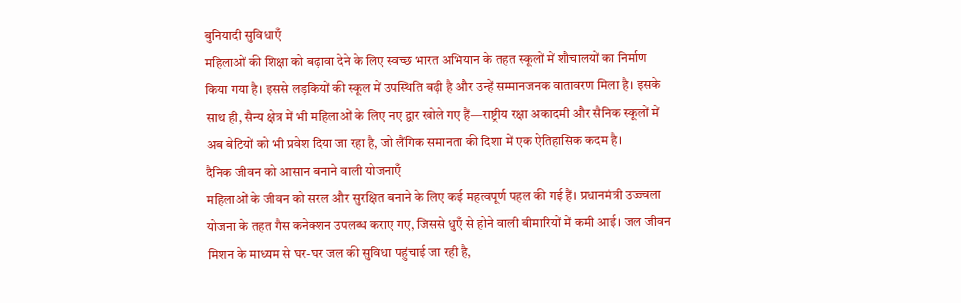बुनियादी सुविधाएँ
महिलाओं की शिक्षा को बढ़ावा देने के लिए स्वच्छ भारत अभियान के तहत स्कूलों में शौचालयों का निर्माण किया गया है। इससे लड़कियों की स्कूल में उपस्थिति बढ़ी है और उन्हें सम्मानजनक वातावरण मिला है। इसके साथ ही, सैन्य क्षेत्र में भी महिलाओं के लिए नए द्वार खोले गए हैं—राष्ट्रीय रक्षा अकादमी और सैनिक स्कूलों में अब बेटियों को भी प्रवेश दिया जा रहा है, जो लैंगिक समानता की दिशा में एक ऐतिहासिक कदम है।
दैनिक जीवन को आसान बनाने वाली योजनाएँ
महिलाओं के जीवन को सरल और सुरक्षित बनाने के लिए कई महत्वपूर्ण पहल की गई हैं। प्रधानमंत्री उज्ज्वला योजना के तहत गैस कनेक्शन उपलब्ध कराए गए, जिससे धुएँ से होने वाली बीमारियों में कमी आई। जल जीवन मिशन के माध्यम से घर-घर जल की सुविधा पहुंचाई जा रही है,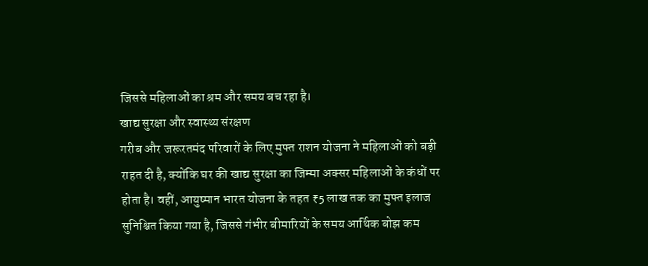जिससे महिलाओं का श्रम और समय बच रहा है।
खाद्य सुरक्षा और स्वास्थ्य संरक्षण
गरीब और जरूरतमंद परिवारों के लिए मुफ्त राशन योजना ने महिलाओं को बड़ी राहत दी है, क्योंकि घर की खाद्य सुरक्षा का जिम्मा अक्सर महिलाओं के कंधों पर होता है। वहीं, आयुष्मान भारत योजना के तहत ₹5 लाख तक का मुफ्त इलाज सुनिश्चित किया गया है, जिससे गंभीर बीमारियों के समय आर्थिक बोझ कम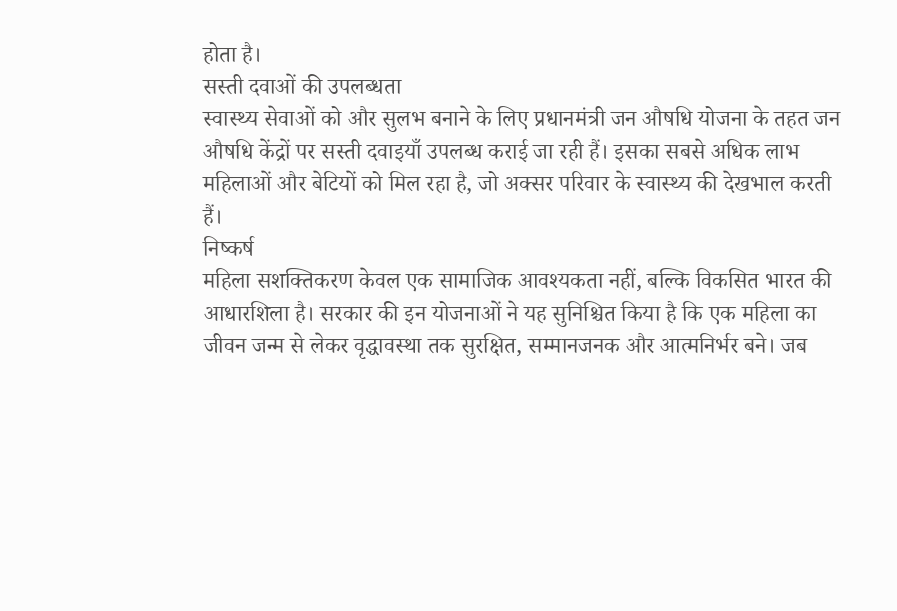होता है।
सस्ती दवाओं की उपलब्धता
स्वास्थ्य सेवाओं को और सुलभ बनाने के लिए प्रधानमंत्री जन औषधि योजना के तहत जन औषधि केंद्रों पर सस्ती दवाइयाँ उपलब्ध कराई जा रही हैं। इसका सबसे अधिक लाभ महिलाओं और बेटियों को मिल रहा है, जो अक्सर परिवार के स्वास्थ्य की देखभाल करती हैं।
निष्कर्ष
महिला सशक्तिकरण केवल एक सामाजिक आवश्यकता नहीं, बल्कि विकसित भारत की आधारशिला है। सरकार की इन योजनाओं ने यह सुनिश्चित किया है कि एक महिला का जीवन जन्म से लेकर वृद्धावस्था तक सुरक्षित, सम्मानजनक और आत्मनिर्भर बने। जब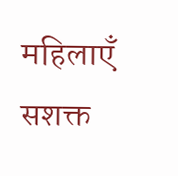महिलाएँ सशक्त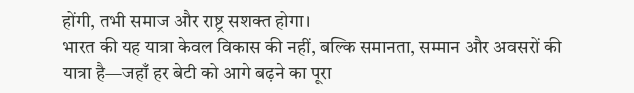होंगी, तभी समाज और राष्ट्र सशक्त होगा।
भारत की यह यात्रा केवल विकास की नहीं, बल्कि समानता, सम्मान और अवसरों की यात्रा है—जहाँ हर बेटी को आगे बढ़ने का पूरा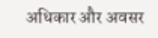अधिकार और अवसर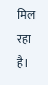मिल रहा है।